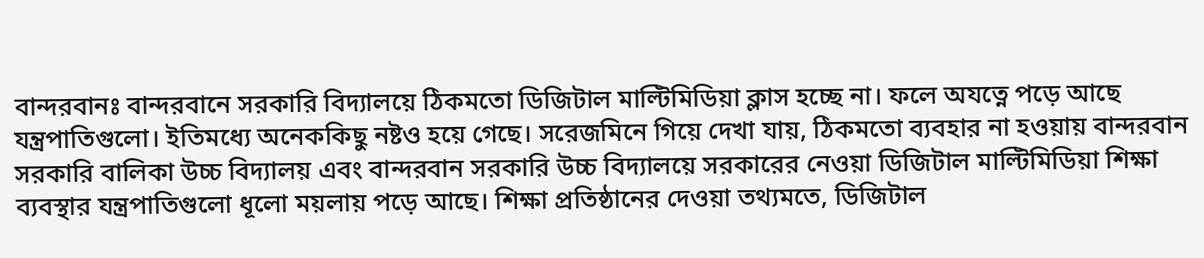বান্দরবানঃ বান্দরবানে সরকারি বিদ্যালয়ে ঠিকমতো ডিজিটাল মাল্টিমিডিয়া ক্লাস হচ্ছে না। ফলে অযত্নে পড়ে আছে যন্ত্রপাতিগুলো। ইতিমধ্যে অনেককিছু নষ্টও হয়ে গেছে। সরেজমিনে গিয়ে দেখা যায়, ঠিকমতো ব্যবহার না হওয়ায় বান্দরবান সরকারি বালিকা উচ্চ বিদ্যালয় এবং বান্দরবান সরকারি উচ্চ বিদ্যালয়ে সরকারের নেওয়া ডিজিটাল মাল্টিমিডিয়া শিক্ষা ব্যবস্থার যন্ত্রপাতিগুলো ধূলো ময়লায় পড়ে আছে। শিক্ষা প্রতিষ্ঠানের দেওয়া তথ্যমতে, ডিজিটাল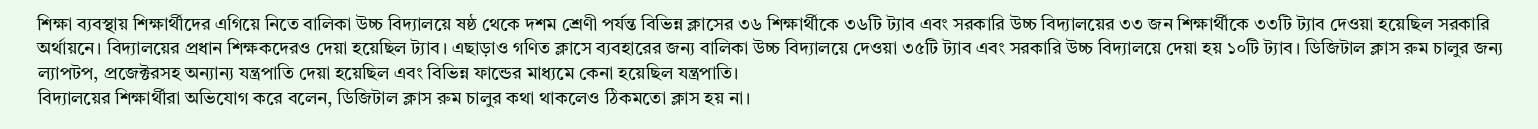শিক্ষা ব্যবস্থায় শিক্ষার্থীদের এগিয়ে নিতে বালিকা উচ্চ বিদ্যালয়ে ষষ্ঠ থেকে দশম শ্রেণী পর্যন্ত বিভিন্ন ক্লাসের ৩৬ শিক্ষার্থীকে ৩৬টি ট্যাব এবং সরকারি উচ্চ বিদ্যালয়ের ৩৩ জন শিক্ষার্থীকে ৩৩টি ট্যাব দেওয়া হয়েছিল সরকারি অর্থায়নে। বিদ্যালয়ের প্রধান শিক্ষকদেরও দেয়া হয়েছিল ট্যাব। এছাড়াও গণিত ক্লাসে ব্যবহারের জন্য বালিকা উচ্চ বিদ্যালয়ে দেওয়া ৩৫টি ট্যাব এবং সরকারি উচ্চ বিদ্যালয়ে দেয়া হয় ১০টি ট্যাব। ডিজিটাল ক্লাস রুম চালুর জন্য ল্যাপটপ, প্রজেক্টরসহ অন্যান্য যন্ত্রপাতি দেয়া হয়েছিল এবং বিভিন্ন ফান্ডের মাধ্যমে কেনা হয়েছিল যন্ত্রপাতি।
বিদ্যালয়ের শিক্ষার্থীরা অভিযোগ করে বলেন, ডিজিটাল ক্লাস রুম চালুর কথা থাকলেও ঠিকমতো ক্লাস হয় না।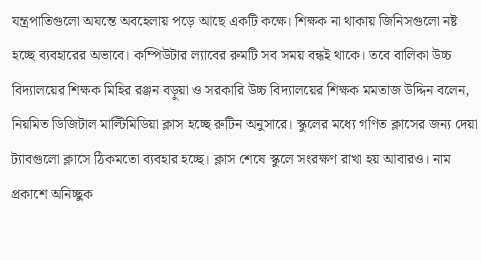যন্ত্রপাতিগুলো অযন্তে অবহেলায় পড়ে আছে একটি কক্ষে। শিক্ষক না থাকায় জিনিসগুলো নষ্ট হচ্ছে ব্যবহারের অভাবে। কম্পিউটার ল্যাবের রুমটি সব সময় বন্ধই থাকে। তবে বালিকা উচ্চ বিদ্যালয়ের শিক্ষক মিহির রঞ্জন বড়ুয়া ও সরকারি উচ্চ বিদ্যালয়ের শিক্ষক মমতাজ উদ্দিন বলেন, নিয়মিত ডিজিটাল মাল্টিমিডিয়া ক্লাস হচ্ছে রুটিন অনুসারে। স্কুলের মধ্যে গণিত ক্লাসের জন্য দেয়া ট্যাবগুলো ক্লাসে ঠিকমতো ব্যবহার হচ্ছে। ক্লাস শেষে স্কুলে সংরক্ষণ রাখা হয় আবারও। নাম প্রকাশে অনিচ্ছুক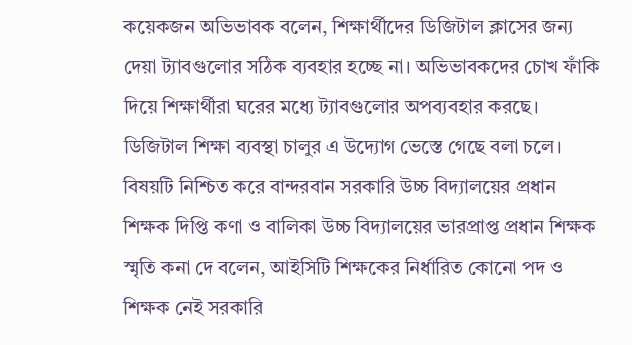কয়েকজন অভিভাবক বলেন, শিক্ষার্থীদের ডিজিটাল ক্লাসের জন্য দেয়া ট্যাবগুলোর সঠিক ব্যবহার হচ্ছে না। অভিভাবকদের চোখ ফাঁকি দিয়ে শিক্ষার্থীরা ঘরের মধ্যে ট্যাবগুলোর অপব্যবহার করছে। ডিজিটাল শিক্ষা ব্যবস্থা চালুর এ উদ্যোগ ভেস্তে গেছে বলা চলে।
বিষয়টি নিশ্চিত করে বান্দরবান সরকারি উচ্চ বিদ্যালয়ের প্রধান শিক্ষক দিপ্তি কণা ও বালিকা উচ্চ বিদ্যালয়ের ভারপ্রাপ্ত প্রধান শিক্ষক স্মৃতি কনা দে বলেন, আইসিটি শিক্ষকের নির্ধারিত কোনো পদ ও শিক্ষক নেই সরকারি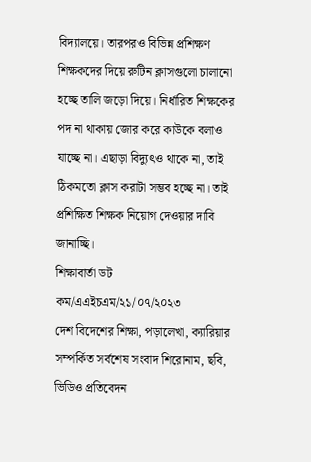বিদ্যালয়ে। তারপরও বিভিন্ন প্রশিক্ষণ শিক্ষকদের দিয়ে রুটিন ক্লাসগুলো চালানো হচ্ছে তালি জড়ো দিয়ে। নির্ধারিত শিক্ষকের পদ না থাকায় জোর করে কাউকে বলাও যাচ্ছে না। এছাড়া বিদ্যুৎও থাকে না, তাই ঠিকমতো ক্লাস করাটা সম্ভব হচ্ছে না। তাই প্রশিক্ষিত শিক্ষক নিয়োগ দেওয়ার দাবি জানাচ্ছি।
শিক্ষাবার্তা ডট কম/এএইচএম/২১/০৭/২০২৩
দেশ বিদেশের শিক্ষা, পড়ালেখা, ক্যারিয়ার সম্পর্কিত সর্বশেষ সংবাদ শিরোনাম, ছবি, ভিডিও প্রতিবেদন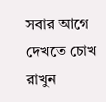সবার আগে দেখতে চোখ রাখুন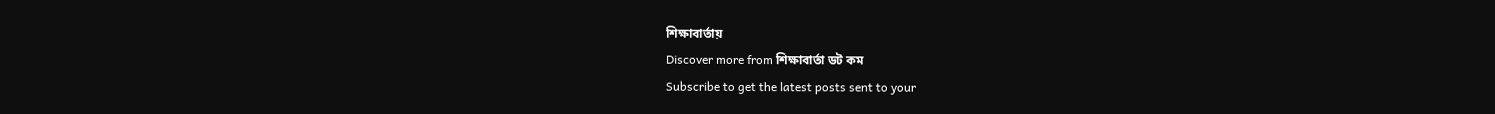শিক্ষাবার্তায়
Discover more from শিক্ষাবার্তা ডট কম
Subscribe to get the latest posts sent to your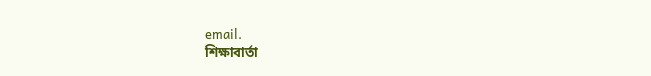email.
শিক্ষাবার্তা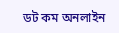ডট কম অনলাইন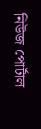নিউজ পোর্টাল